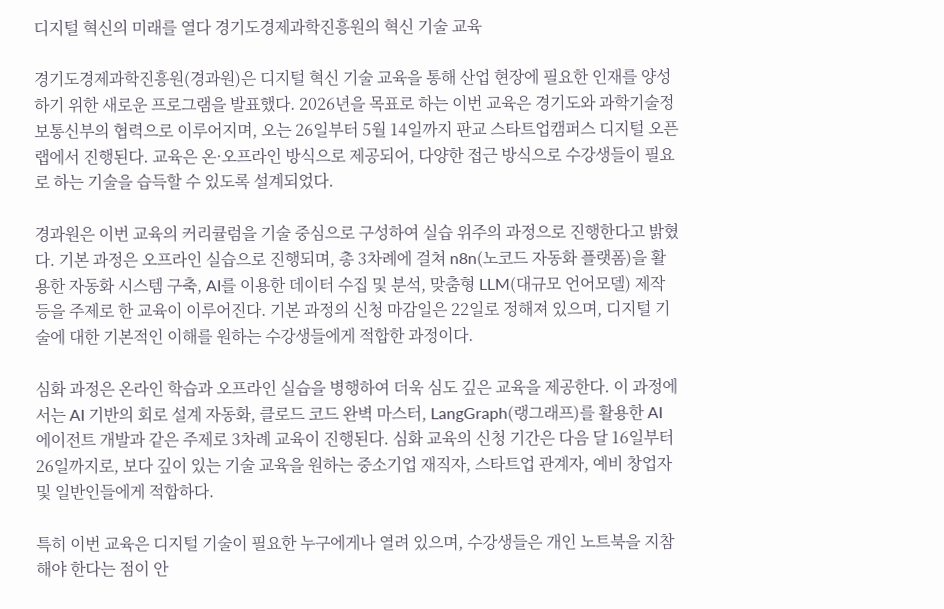디지털 혁신의 미래를 열다 경기도경제과학진흥원의 혁신 기술 교육

경기도경제과학진흥원(경과원)은 디지털 혁신 기술 교육을 통해 산업 현장에 필요한 인재를 양성하기 위한 새로운 프로그램을 발표했다. 2026년을 목표로 하는 이번 교육은 경기도와 과학기술정보통신부의 협력으로 이루어지며, 오는 26일부터 5월 14일까지 판교 스타트업캠퍼스 디지털 오픈랩에서 진행된다. 교육은 온·오프라인 방식으로 제공되어, 다양한 접근 방식으로 수강생들이 필요로 하는 기술을 습득할 수 있도록 설계되었다.

경과원은 이번 교육의 커리큘럼을 기술 중심으로 구성하여 실습 위주의 과정으로 진행한다고 밝혔다. 기본 과정은 오프라인 실습으로 진행되며, 총 3차례에 걸쳐 n8n(노코드 자동화 플랫폼)을 활용한 자동화 시스템 구축, AI를 이용한 데이터 수집 및 분석, 맞춤형 LLM(대규모 언어모델) 제작 등을 주제로 한 교육이 이루어진다. 기본 과정의 신청 마감일은 22일로 정해져 있으며, 디지털 기술에 대한 기본적인 이해를 원하는 수강생들에게 적합한 과정이다.

심화 과정은 온라인 학습과 오프라인 실습을 병행하여 더욱 심도 깊은 교육을 제공한다. 이 과정에서는 AI 기반의 회로 설계 자동화, 클로드 코드 완벽 마스터, LangGraph(랭그래프)를 활용한 AI 에이전트 개발과 같은 주제로 3차례 교육이 진행된다. 심화 교육의 신청 기간은 다음 달 16일부터 26일까지로, 보다 깊이 있는 기술 교육을 원하는 중소기업 재직자, 스타트업 관계자, 예비 창업자 및 일반인들에게 적합하다.

특히 이번 교육은 디지털 기술이 필요한 누구에게나 열려 있으며, 수강생들은 개인 노트북을 지참해야 한다는 점이 안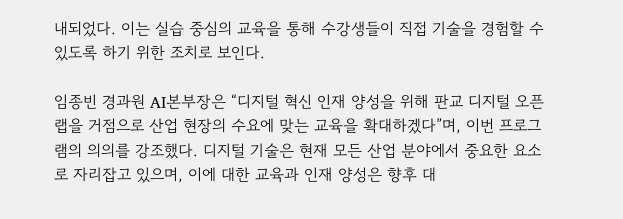내되었다. 이는 실습 중심의 교육을 통해 수강생들이 직접 기술을 경험할 수 있도록 하기 위한 조치로 보인다.

임종빈 경과원 AI본부장은 “디지털 혁신 인재 양성을 위해 판교 디지털 오픈랩을 거점으로 산업 현장의 수요에 맞는 교육을 확대하겠다”며, 이번 프로그램의 의의를 강조했다. 디지털 기술은 현재 모든 산업 분야에서 중요한 요소로 자리잡고 있으며, 이에 대한 교육과 인재 양성은 향후 대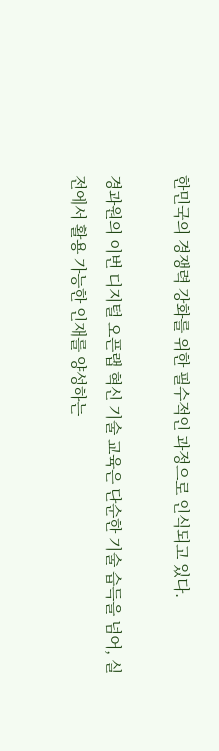한민국의 경쟁력 강화를 위한 필수적인 과정으로 인식되고 있다.

경과원의 이번 디지털 오픈랩 혁신 기술 교육은 단순한 기술 습득을 넘어, 실전에서 활용 가능한 인재를 양성하는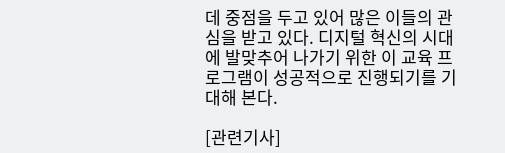데 중점을 두고 있어 많은 이들의 관심을 받고 있다. 디지털 혁신의 시대에 발맞추어 나가기 위한 이 교육 프로그램이 성공적으로 진행되기를 기대해 본다.

[관련기사]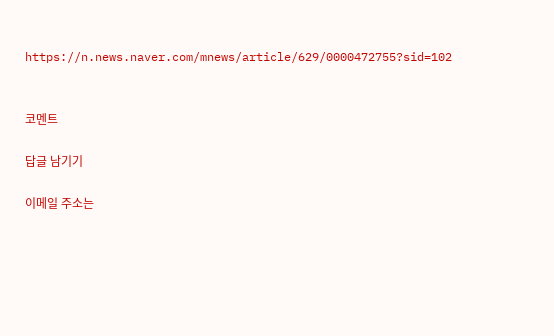https://n.news.naver.com/mnews/article/629/0000472755?sid=102


코멘트

답글 남기기

이메일 주소는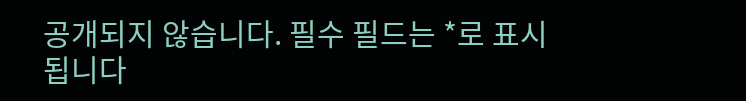공개되지 않습니다. 필수 필드는 *로 표시됩니다